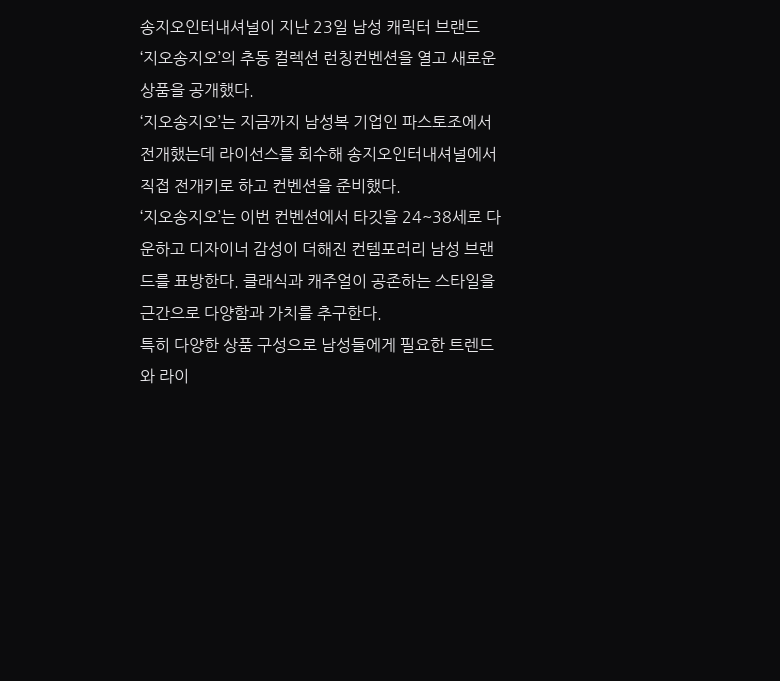송지오인터내셔널이 지난 23일 남성 캐릭터 브랜드 ‘지오송지오’의 추동 컬렉션 런칭컨벤션을 열고 새로운 상품을 공개했다.
‘지오송지오’는 지금까지 남성복 기업인 파스토조에서 전개했는데 라이선스를 회수해 송지오인터내셔널에서 직접 전개키로 하고 컨벤션을 준비했다.
‘지오송지오’는 이번 컨벤션에서 타깃을 24~38세로 다운하고 디자이너 감성이 더해진 컨템포러리 남성 브랜드를 표방한다. 클래식과 캐주얼이 공존하는 스타일을 근간으로 다양함과 가치를 추구한다.
특히 다양한 상품 구성으로 남성들에게 필요한 트렌드와 라이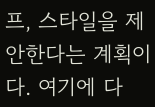프, 스타일을 제안한다는 계획이다. 여기에 다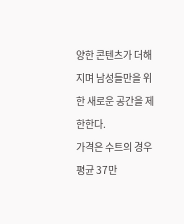양한 콘텐츠가 더해지며 남성들만을 위한 새로운 공간을 제한한다.
가격은 수트의 경우 평균 37만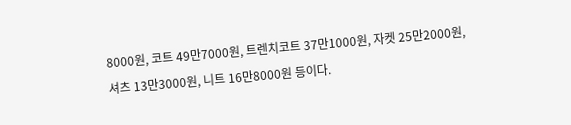8000원, 코트 49만7000원, 트렌치코트 37만1000원, 자켓 25만2000원, 셔츠 13만3000원, 니트 16만8000원 등이다.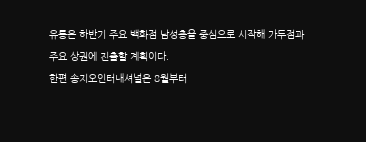유통은 하반기 주요 백화점 남성층을 중심으로 시작해 가두점과 주요 상권에 진출할 계획이다.
한편 송지오인터내셔널은 8월부터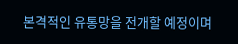본격적인 유통망을 전개할 예정이며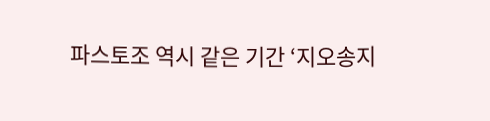파스토조 역시 같은 기간 ‘지오송지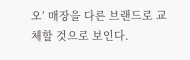오’ 매장을 다른 브랜드로 교체할 것으로 보인다.